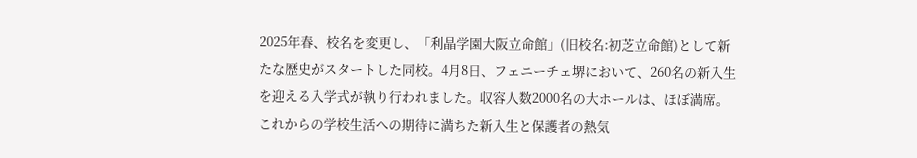2025年春、校名を変更し、「利晶学園大阪立命館」(旧校名:初芝立命館)として新たな歴史がスタートした同校。4月8日、フェニーチェ堺において、260名の新入生を迎える入学式が執り行われました。収容人数2000名の大ホールは、ほぼ満席。これからの学校生活への期待に満ちた新入生と保護者の熱気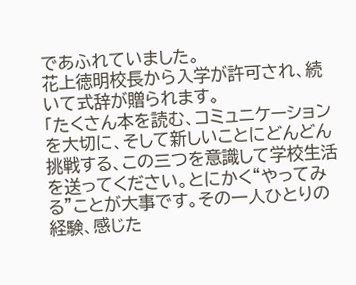であふれていました。
花上徳明校長から入学が許可され、続いて式辞が贈られます。
「たくさん本を読む、コミュニケーションを大切に、そして新しいことにどんどん挑戦する、この三つを意識して学校生活を送ってください。とにかく“やってみる”ことが大事です。その一人ひとりの経験、感じた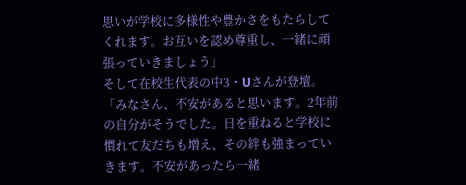思いが学校に多様性や豊かさをもたらしてくれます。お互いを認め尊重し、一緒に頑張っていきましょう」
そして在校生代表の中3・Uさんが登壇。
「みなさん、不安があると思います。2年前の自分がそうでした。日を重ねると学校に慣れて友だちも増え、その絆も強まっていきます。不安があったら一緒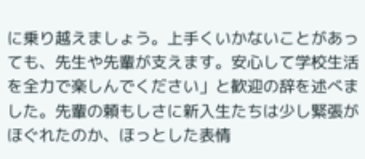に乗り越えましょう。上手くいかないことがあっても、先生や先輩が支えます。安心して学校生活を全力で楽しんでください」と歓迎の辞を述べました。先輩の頼もしさに新入生たちは少し緊張がほぐれたのか、ほっとした表情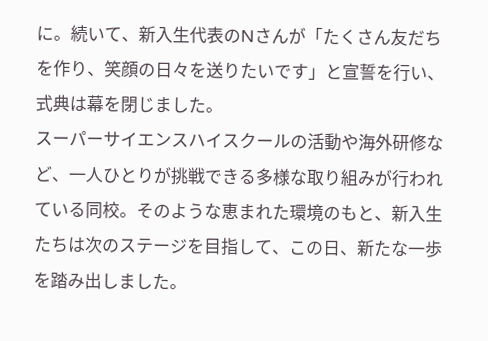に。続いて、新入生代表のNさんが「たくさん友だちを作り、笑顔の日々を送りたいです」と宣誓を行い、式典は幕を閉じました。
スーパーサイエンスハイスクールの活動や海外研修など、一人ひとりが挑戦できる多様な取り組みが行われている同校。そのような恵まれた環境のもと、新入生たちは次のステージを目指して、この日、新たな一歩を踏み出しました。